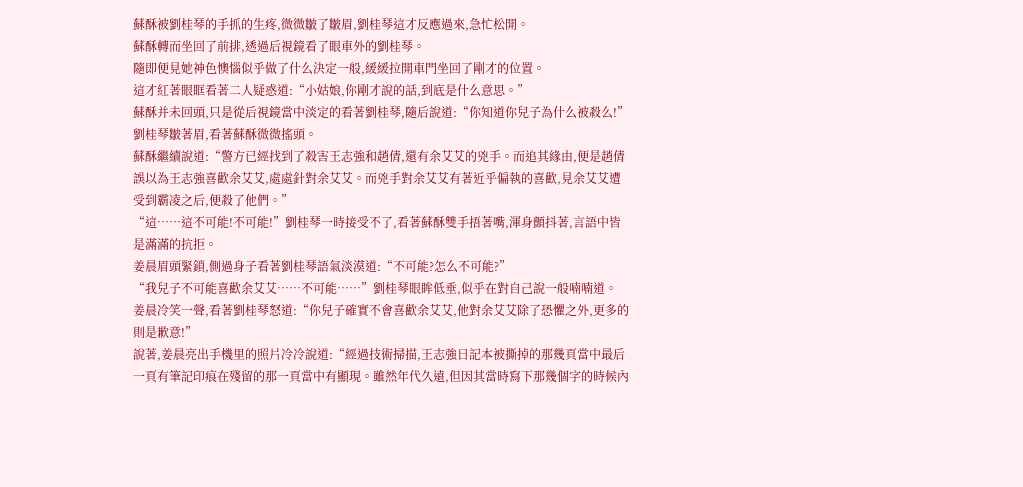蘇酥被劉桂琴的手抓的生疼,微微皺了皺眉,劉桂琴這才反應過來,急忙松開。
蘇酥轉而坐回了前排,透過后視鏡看了眼車外的劉桂琴。
隨即便見她神色懊惱似乎做了什么決定一般,緩緩拉開車門坐回了剛才的位置。
這才紅著眼眶看著二人疑惑道:“小姑娘,你剛才說的話,到底是什么意思。”
蘇酥并未回頭,只是從后視鏡當中淡定的看著劉桂琴,隨后說道:“你知道你兒子為什么被殺么!”
劉桂琴皺著眉,看著蘇酥微微搖頭。
蘇酥繼續說道:“警方已經找到了殺害王志強和趙倩,還有余艾艾的兇手。而追其緣由,便是趙倩誤以為王志強喜歡余艾艾,處處針對余艾艾。而兇手對余艾艾有著近乎偏執的喜歡,見余艾艾遭受到霸凌之后,便殺了他們。”
“這……這不可能!不可能!”劉桂琴一時接受不了,看著蘇酥雙手捂著嘴,渾身顫抖著,言語中皆是滿滿的抗拒。
姜晨眉頭緊鎖,側過身子看著劉桂琴語氣淡漠道:“不可能?怎么不可能?”
“我兒子不可能喜歡余艾艾……不可能……”劉桂琴眼眸低垂,似乎在對自己說一般喃喃道。
姜晨冷笑一聲,看著劉桂琴怒道:“你兒子確實不會喜歡余艾艾,他對余艾艾除了恐懼之外,更多的則是歉意!”
說著,姜晨亮出手機里的照片冷冷說道:“經過技術掃描,王志強日記本被撕掉的那幾頁當中最后一頁有筆記印痕在殘留的那一頁當中有顯現。雖然年代久遠,但因其當時寫下那幾個字的時候內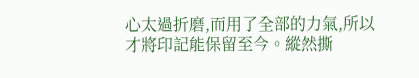心太過折磨,而用了全部的力氣,所以才將印記能保留至今。縱然撕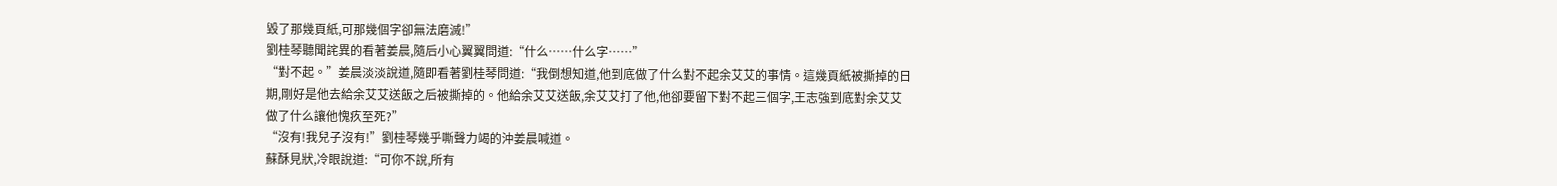毀了那幾頁紙,可那幾個字卻無法磨滅!”
劉桂琴聽聞詫異的看著姜晨,隨后小心翼翼問道:“什么……什么字……”
“對不起。”姜晨淡淡說道,隨即看著劉桂琴問道:“我倒想知道,他到底做了什么對不起余艾艾的事情。這幾頁紙被撕掉的日期,剛好是他去給余艾艾送飯之后被撕掉的。他給余艾艾送飯,余艾艾打了他,他卻要留下對不起三個字,王志強到底對余艾艾做了什么讓他愧疚至死?”
“沒有!我兒子沒有!”劉桂琴幾乎嘶聲力竭的沖姜晨喊道。
蘇酥見狀,冷眼說道:“可你不說,所有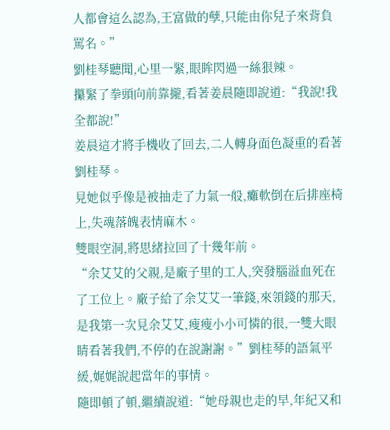人都會這么認為,王富做的孽,只能由你兒子來背負罵名。”
劉桂琴聽聞,心里一緊,眼眸閃過一絲狠辣。
攥緊了拳頭向前靠攏,看著姜晨隨即說道:“我說!我全都說!”
姜晨這才將手機收了回去,二人轉身面色凝重的看著劉桂琴。
見她似乎像是被抽走了力氣一般,癱軟倒在后排座椅上,失魂落魄表情麻木。
雙眼空洞,將思緒拉回了十幾年前。
“余艾艾的父親,是廠子里的工人,突發腦溢血死在了工位上。廠子給了余艾艾一筆錢,來領錢的那天,是我第一次見余艾艾,瘦瘦小小可憐的很,一雙大眼睛看著我們,不停的在說謝謝。”劉桂琴的語氣平緩,娓娓說起當年的事情。
隨即頓了頓,繼續說道:“她母親也走的早,年紀又和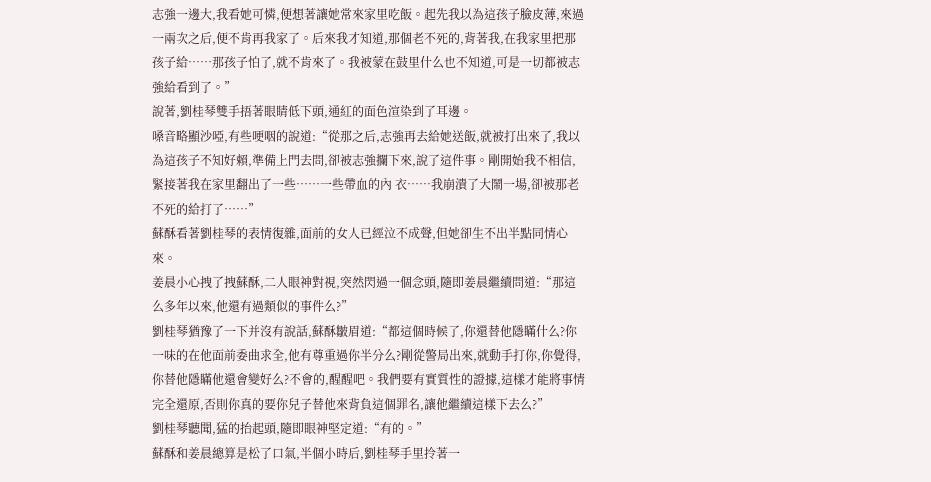志強一邊大,我看她可憐,便想著讓她常來家里吃飯。起先我以為這孩子臉皮薄,來過一兩次之后,便不肯再我家了。后來我才知道,那個老不死的,背著我,在我家里把那孩子給……那孩子怕了,就不肯來了。我被蒙在鼓里什么也不知道,可是一切都被志強給看到了。”
說著,劉桂琴雙手捂著眼睛低下頭,通紅的面色渲染到了耳邊。
嗓音略顯沙啞,有些哽咽的說道:“從那之后,志強再去給她送飯,就被打出來了,我以為這孩子不知好賴,準備上門去問,卻被志強攔下來,說了這件事。剛開始我不相信,緊接著我在家里翻出了一些……一些帶血的內 衣……我崩潰了大鬧一場,卻被那老不死的給打了……”
蘇酥看著劉桂琴的表情復雜,面前的女人已經泣不成聲,但她卻生不出半點同情心來。
姜晨小心拽了拽蘇酥,二人眼神對視,突然閃過一個念頭,隨即姜晨繼續問道:“那這么多年以來,他還有過類似的事件么?”
劉桂琴猶豫了一下并沒有說話,蘇酥皺眉道:“都這個時候了,你還替他隱瞞什么?你一味的在他面前委曲求全,他有尊重過你半分么?剛從警局出來,就動手打你,你覺得,你替他隱瞞他還會變好么?不會的,醒醒吧。我們要有實質性的證據,這樣才能將事情完全還原,否則你真的要你兒子替他來背負這個罪名,讓他繼續這樣下去么?”
劉桂琴聽聞,猛的抬起頭,隨即眼神堅定道:“有的。”
蘇酥和姜晨總算是松了口氣,半個小時后,劉桂琴手里拎著一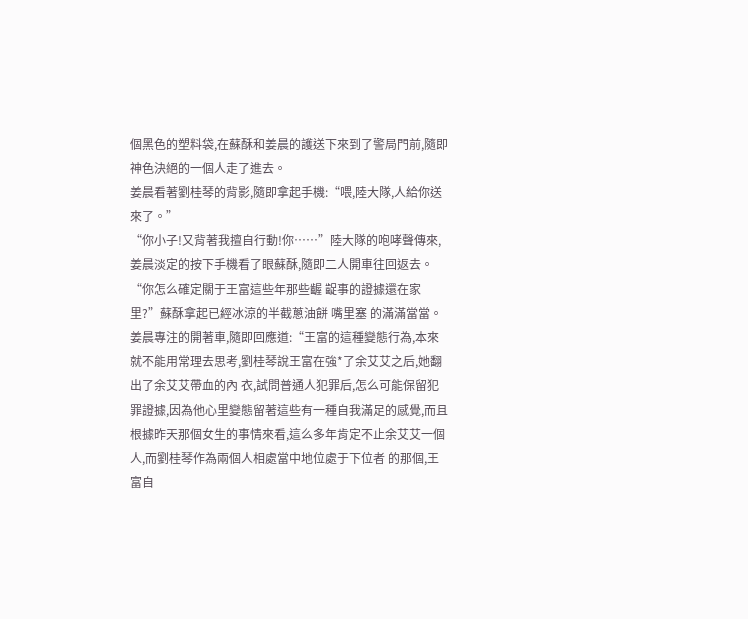個黑色的塑料袋,在蘇酥和姜晨的護送下來到了警局門前,隨即神色決絕的一個人走了進去。
姜晨看著劉桂琴的背影,隨即拿起手機:“喂,陸大隊,人給你送來了。”
“你小子!又背著我擅自行動!你……”陸大隊的咆哮聲傳來,姜晨淡定的按下手機看了眼蘇酥,隨即二人開車往回返去。
“你怎么確定關于王富這些年那些齷 齪事的證據還在家里?”蘇酥拿起已經冰涼的半截蔥油餅 嘴里塞 的滿滿當當。
姜晨專注的開著車,隨即回應道:“王富的這種變態行為,本來就不能用常理去思考,劉桂琴說王富在強*了余艾艾之后,她翻出了余艾艾帶血的內 衣,試問普通人犯罪后,怎么可能保留犯罪證據,因為他心里變態留著這些有一種自我滿足的感覺,而且根據昨天那個女生的事情來看,這么多年肯定不止余艾艾一個人,而劉桂琴作為兩個人相處當中地位處于下位者 的那個,王富自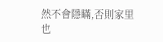然不會隱瞞,否則家里也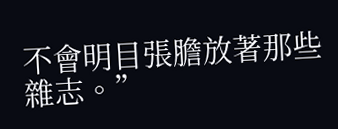不會明目張膽放著那些雜志。”